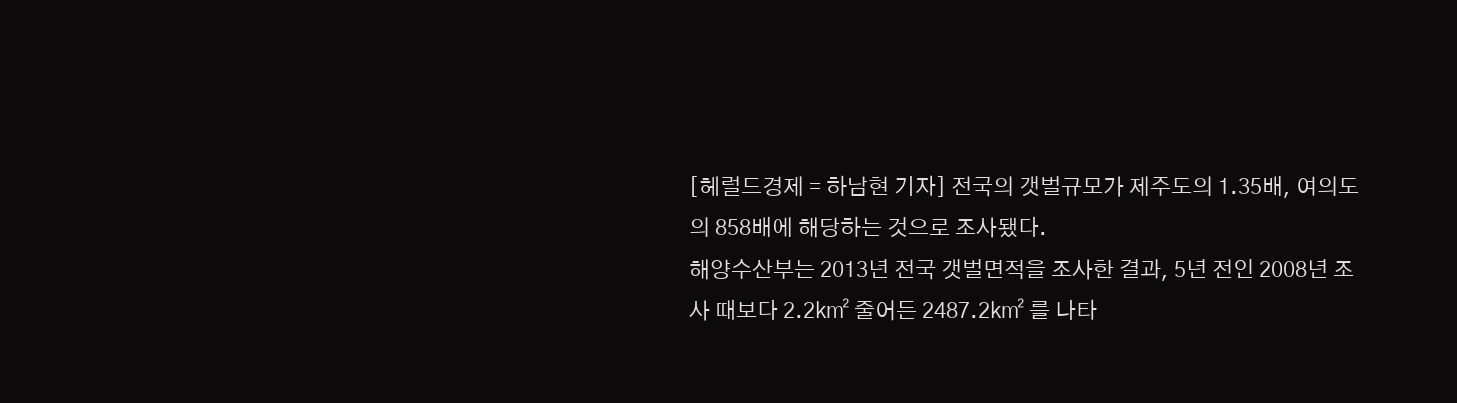[헤럴드경제 = 하남현 기자] 전국의 갯벌규모가 제주도의 1.35배, 여의도의 858배에 해당하는 것으로 조사됐다.
해양수산부는 2013년 전국 갯벌면적을 조사한 결과, 5년 전인 2008년 조사 때보다 2.2㎢ 줄어든 2487.2㎢ 를 나타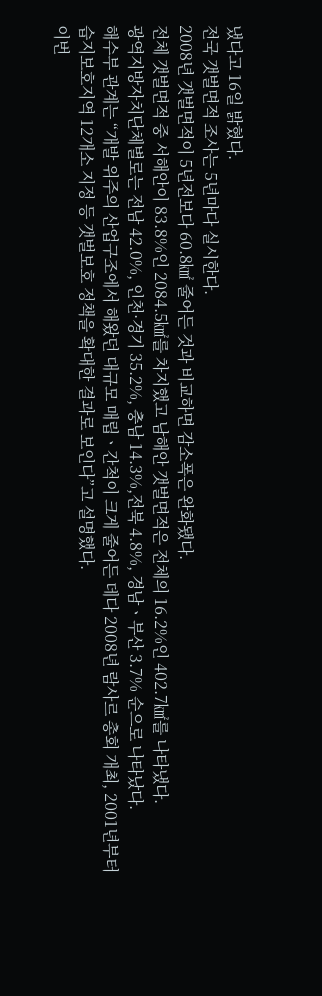냈다고 16일 밝혔다.
전국 갯벌면적 조사는 5년마다 실시한다.
2008년 갯벌면적이 5년전보다 60.8㎢ 줄어든 것과 비교하면 감소폭은 완화됐다.
전체 갯벌면적 중 서해안이 83.8%인 2084.5㎢를 차지했고 남해안 갯벌면적은 전체의 16.2%인 402.7㎢를 나타냈다.
광역지방자치단체별로는 전남 42.0%, 인천·경기 35.2%, 충남 14.3%,전북 4.8%, 경남ㆍ부산 3.7% 순으로 나타났다.
해수부 관계는 “개발 위주의 산업구조에서 해왔던 대규모 매립ㆍ간척이 크게 줄어든 데다 2008년 람사르 총회 개최, 2001년부터 습지보호지역 12개소 지정 등 갯벌보호 정책을 확대한 결과로 보인다”고 설명했다.
이번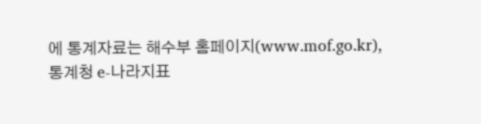에 통계자료는 해수부 홈페이지(www.mof.go.kr), 통계청 e-나라지표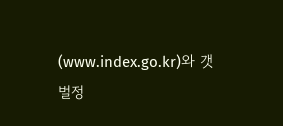(www.index.go.kr)와 갯벌정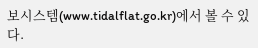보시스템(www.tidalflat.go.kr)에서 볼 수 있다.